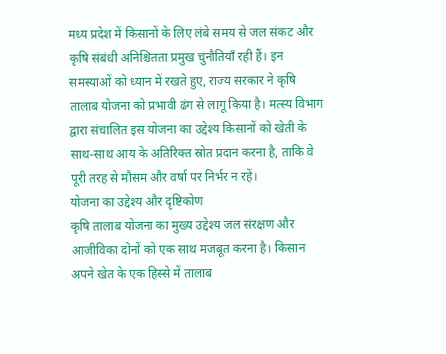मध्य प्रदेश में किसानों के लिए लंबे समय से जल संकट और कृषि संबंधी अनिश्चितता प्रमुख चुनौतियाँ रही हैं। इन समस्याओं को ध्यान में रखते हुए, राज्य सरकार ने कृषि तालाब योजना को प्रभावी ढंग से लागू किया है। मत्स्य विभाग द्वारा संचालित इस योजना का उद्देश्य किसानों को खेती के साथ-साथ आय के अतिरिक्त स्रोत प्रदान करना है, ताकि वे पूरी तरह से मौसम और वर्षा पर निर्भर न रहें।
योजना का उद्देश्य और दृष्टिकोण
कृषि तालाब योजना का मुख्य उद्देश्य जल संरक्षण और आजीविका दोनों को एक साथ मजबूत करना है। किसान अपने खेत के एक हिस्से में तालाब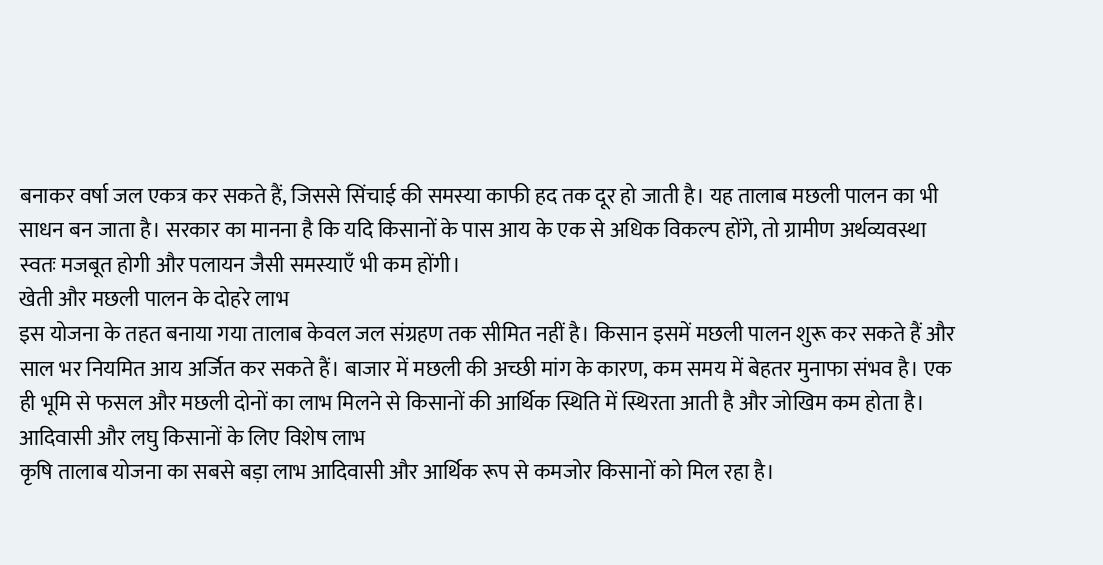बनाकर वर्षा जल एकत्र कर सकते हैं, जिससे सिंचाई की समस्या काफी हद तक दूर हो जाती है। यह तालाब मछली पालन का भी साधन बन जाता है। सरकार का मानना है कि यदि किसानों के पास आय के एक से अधिक विकल्प होंगे, तो ग्रामीण अर्थव्यवस्था स्वतः मजबूत होगी और पलायन जैसी समस्याएँ भी कम होंगी।
खेती और मछली पालन के दोहरे लाभ
इस योजना के तहत बनाया गया तालाब केवल जल संग्रहण तक सीमित नहीं है। किसान इसमें मछली पालन शुरू कर सकते हैं और साल भर नियमित आय अर्जित कर सकते हैं। बाजार में मछली की अच्छी मांग के कारण, कम समय में बेहतर मुनाफा संभव है। एक ही भूमि से फसल और मछली दोनों का लाभ मिलने से किसानों की आर्थिक स्थिति में स्थिरता आती है और जोखिम कम होता है।
आदिवासी और लघु किसानों के लिए विशेष लाभ
कृषि तालाब योजना का सबसे बड़ा लाभ आदिवासी और आर्थिक रूप से कमजोर किसानों को मिल रहा है।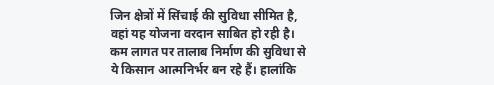जिन क्षेत्रों में सिंचाई की सुविधा सीमित है, वहां यह योजना वरदान साबित हो रही है। कम लागत पर तालाब निर्माण की सुविधा से ये किसान आत्मनिर्भर बन रहे हैं। हालांकि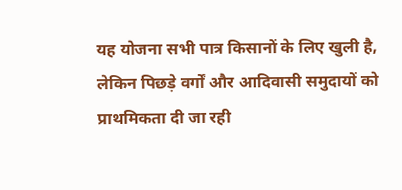यह योजना सभी पात्र किसानों के लिए खुली है, लेकिन पिछड़े वर्गों और आदिवासी समुदायों को प्राथमिकता दी जा रही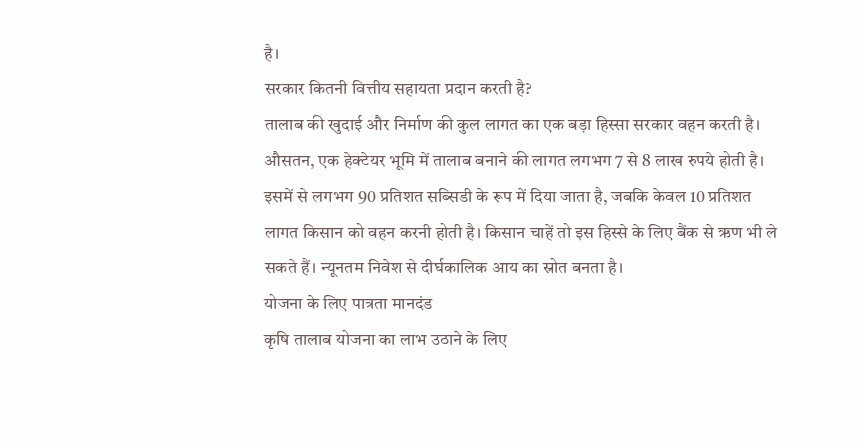है।
सरकार कितनी वित्तीय सहायता प्रदान करती है?
तालाब की खुदाई और निर्माण की कुल लागत का एक बड़ा हिस्सा सरकार वहन करती है। औसतन, एक हेक्टेयर भूमि में तालाब बनाने की लागत लगभग 7 से 8 लाख रुपये होती है। इसमें से लगभग 90 प्रतिशत सब्सिडी के रूप में दिया जाता है, जबकि केवल 10 प्रतिशत लागत किसान को वहन करनी होती है। किसान चाहें तो इस हिस्से के लिए बैंक से ऋण भी ले सकते हैं। न्यूनतम निवेश से दीर्घकालिक आय का स्रोत बनता है।
योजना के लिए पात्रता मानदंड
कृषि तालाब योजना का लाभ उठाने के लिए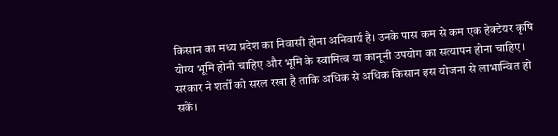किसान का मध्य प्रदेश का निवासी होना अनिवार्य है। उनके पास कम से कम एक हेक्टेयर कृषि योग्य भूमि होनी चाहिए और भूमि के स्वामित्व या कानूनी उपयोग का सत्यापन होना चाहिए। सरकार ने शर्तों को सरल रखा है ताकि अधिक से अधिक किसान इस योजना से लाभान्वित हो सकें।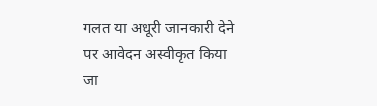गलत या अधूरी जानकारी देने पर आवेदन अस्वीकृत किया जा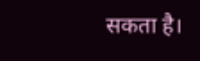सकता है।